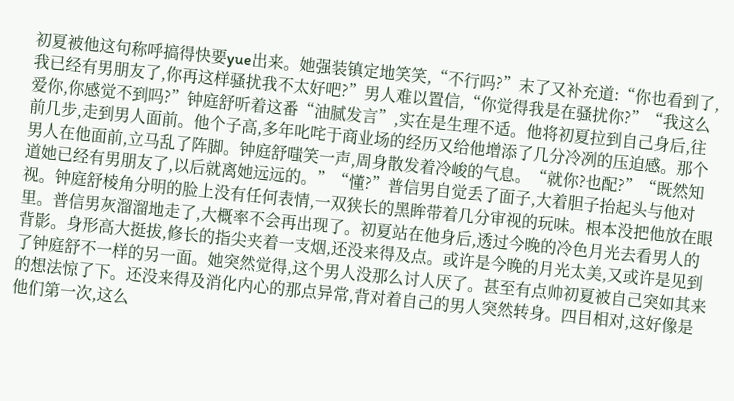初夏被他这句称呼搞得快要yue出来。她强装镇定地笑笑,“不行吗?”末了又补充道:“你也看到了,我已经有男朋友了,你再这样骚扰我不太好吧?”男人难以置信,“你觉得我是在骚扰你?”“我这么爱你,你感觉不到吗?”钟庭舒听着这番“油腻发言”,实在是生理不适。他将初夏拉到自己身后,往前几步,走到男人面前。他个子高,多年叱咤于商业场的经历又给他增添了几分冷冽的压迫感。那个男人在他面前,立马乱了阵脚。钟庭舒嗤笑一声,周身散发着冷峻的气息。“就你?也配?”“既然知道她已经有男朋友了,以后就离她远远的。”“懂?”普信男自觉丢了面子,大着胆子抬起头与他对视。钟庭舒棱角分明的脸上没有任何表情,一双狭长的黑眸带着几分审视的玩味。根本没把他放在眼里。普信男灰溜溜地走了,大概率不会再出现了。初夏站在他身后,透过今晚的冷色月光去看男人的背影。身形高大挺拔,修长的指尖夹着一支烟,还没来得及点。或许是今晚的月光太美,又或许是见到了钟庭舒不一样的另一面。她突然觉得,这个男人没那么讨人厌了。甚至有点帅初夏被自己突如其来的想法惊了下。还没来得及消化内心的那点异常,背对着自己的男人突然转身。四目相对,这好像是他们第一次,这么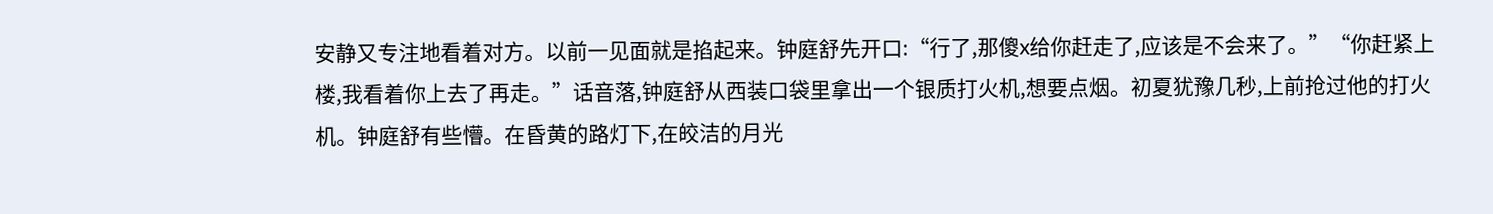安静又专注地看着对方。以前一见面就是掐起来。钟庭舒先开口:“行了,那傻x给你赶走了,应该是不会来了。”“你赶紧上楼,我看着你上去了再走。”话音落,钟庭舒从西装口袋里拿出一个银质打火机,想要点烟。初夏犹豫几秒,上前抢过他的打火机。钟庭舒有些懵。在昏黄的路灯下,在皎洁的月光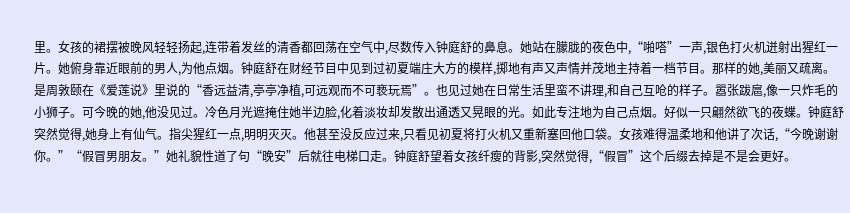里。女孩的裙摆被晚风轻轻扬起,连带着发丝的清香都回荡在空气中,尽数传入钟庭舒的鼻息。她站在朦胧的夜色中,“啪嗒”一声,银色打火机迸射出猩红一片。她俯身靠近眼前的男人,为他点烟。钟庭舒在财经节目中见到过初夏端庄大方的模样,掷地有声又声情并茂地主持着一档节目。那样的她,美丽又疏离。是周敦颐在《爱莲说》里说的“香远益清,亭亭净植,可远观而不可亵玩焉”。也见过她在日常生活里蛮不讲理,和自己互呛的样子。嚣张跋扈,像一只炸毛的小狮子。可今晚的她,他没见过。冷色月光遮掩住她半边脸,化着淡妆却发散出通透又晃眼的光。如此专注地为自己点烟。好似一只翩然欲飞的夜蝶。钟庭舒突然觉得,她身上有仙气。指尖猩红一点,明明灭灭。他甚至没反应过来,只看见初夏将打火机又重新塞回他口袋。女孩难得温柔地和他讲了次话,“今晚谢谢你。”“假冒男朋友。”她礼貌性道了句“晚安”后就往电梯口走。钟庭舒望着女孩纤瘦的背影,突然觉得,“假冒”这个后缀去掉是不是会更好。